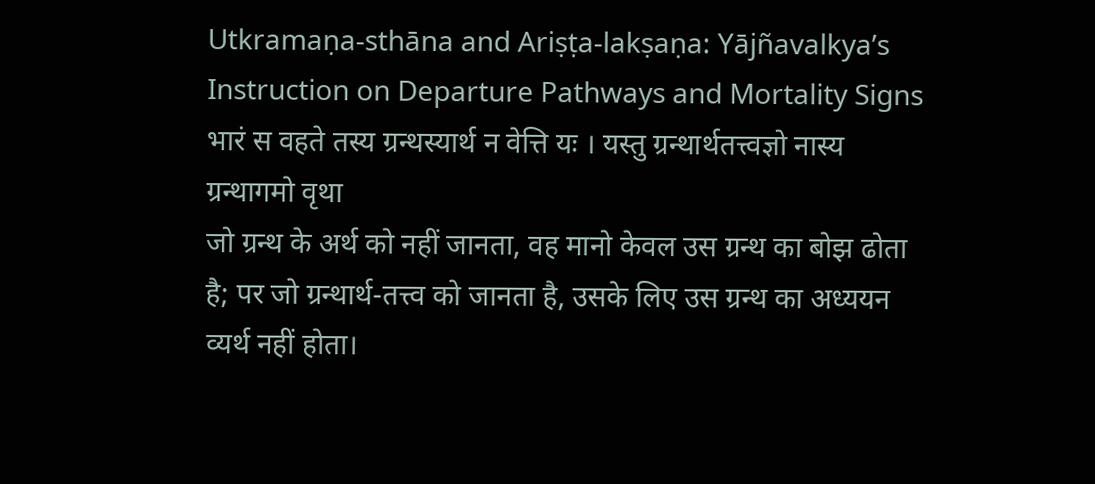Utkramaṇa-sthāna and Ariṣṭa-lakṣaṇa: Yājñavalkya’s Instruction on Departure Pathways and Mortality Signs
भारं स वहते तस्य ग्रन्थस्यार्थ न वेत्ति यः । यस्तु ग्रन्थार्थतत्त्वज्ञो नास्य ग्रन्थागमो वृथा
जो ग्रन्थ के अर्थ को नहीं जानता, वह मानो केवल उस ग्रन्थ का बोझ ढोता है; पर जो ग्रन्थार्थ-तत्त्व को जानता है, उसके लिए उस ग्रन्थ का अध्ययन व्यर्थ नहीं होता।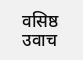वसिष्ठ उवाच